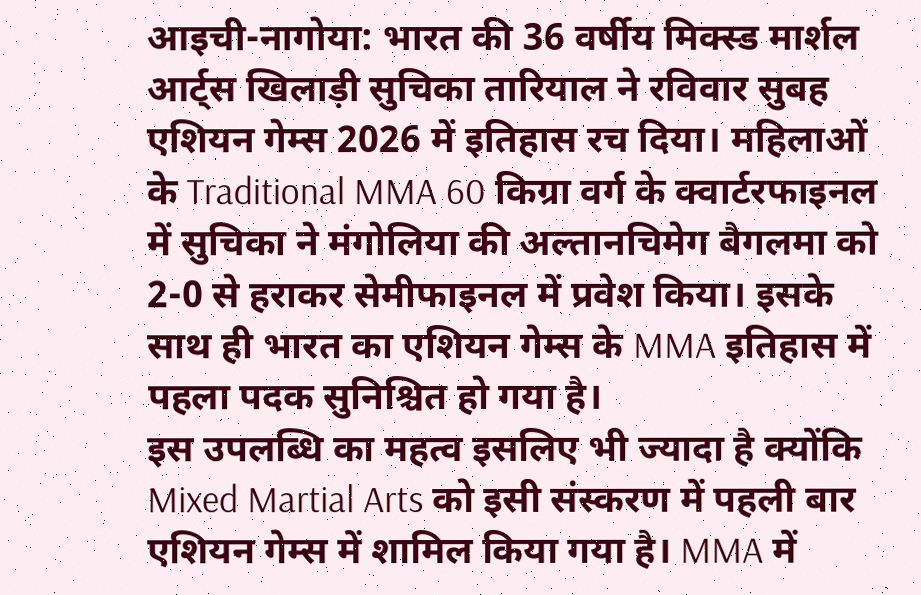आइची-नागोया: भारत की 36 वर्षीय मिक्स्ड मार्शल आर्ट्स खिलाड़ी सुचिका तारियाल ने रविवार सुबह एशियन गेम्स 2026 में इतिहास रच दिया। महिलाओं के Traditional MMA 60 किग्रा वर्ग के क्वार्टरफाइनल में सुचिका ने मंगोलिया की अल्तानचिमेग बैगलमा को 2-0 से हराकर सेमीफाइनल में प्रवेश किया। इसके साथ ही भारत का एशियन गेम्स के MMA इतिहास में पहला पदक सुनिश्चित हो गया है।
इस उपलब्धि का महत्व इसलिए भी ज्यादा है क्योंकि Mixed Martial Arts को इसी संस्करण में पहली बार एशियन गेम्स में शामिल किया गया है। MMA में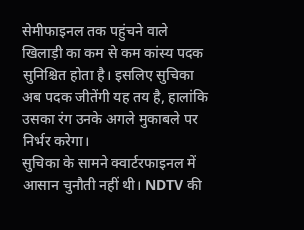सेमीफाइनल तक पहुंचने वाले खिलाड़ी का कम से कम कांस्य पदक सुनिश्चित होता है। इसलिए सुचिका अब पदक जीतेंगी यह तय है, हालांकि उसका रंग उनके अगले मुकाबले पर निर्भर करेगा।
सुचिका के सामने क्वार्टरफाइनल में आसान चुनौती नहीं थी। NDTV की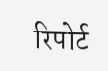रिपोर्ट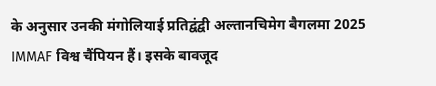के अनुसार उनकी मंगोलियाई प्रतिद्वंद्वी अल्तानचिमेग बैगलमा 2025 IMMAF विश्व चैंपियन हैं। इसके बावजूद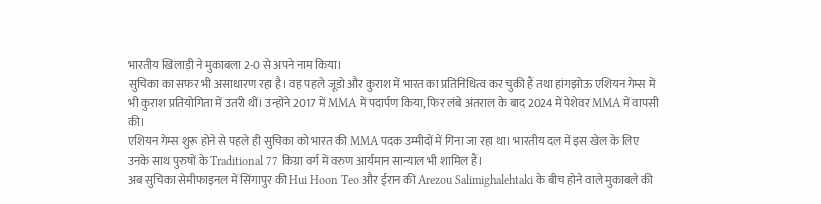भारतीय खिलाड़ी ने मुकाबला 2-0 से अपने नाम किया।
सुचिका का सफर भी असाधारण रहा है। वह पहले जूडो और कुराश में भारत का प्रतिनिधित्व कर चुकी हैं तथा हांगझोऊ एशियन गेम्स में भी कुराश प्रतियोगिता में उतरी थीं। उन्होंने 2017 में MMA में पदार्पण किया, फिर लंबे अंतराल के बाद 2024 में पेशेवर MMA में वापसी की।
एशियन गेम्स शुरू होने से पहले ही सुचिका को भारत की MMA पदक उम्मीदों में गिना जा रहा था। भारतीय दल में इस खेल के लिए उनके साथ पुरुषों के Traditional 77 किग्रा वर्ग में वरुण आर्यमान सान्याल भी शामिल हैं।
अब सुचिका सेमीफाइनल में सिंगापुर की Hui Hoon Teo और ईरान की Arezou Salimighalehtaki के बीच होने वाले मुकाबले की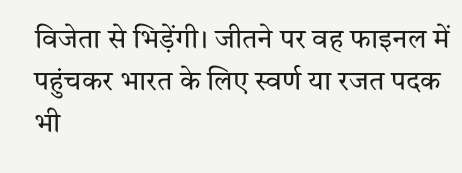विजेता से भिड़ेंगी। जीतने पर वह फाइनल में पहुंचकर भारत के लिए स्वर्ण या रजत पदक भी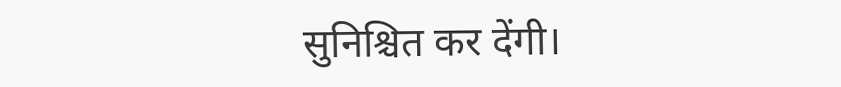सुनिश्चित कर देंगी।